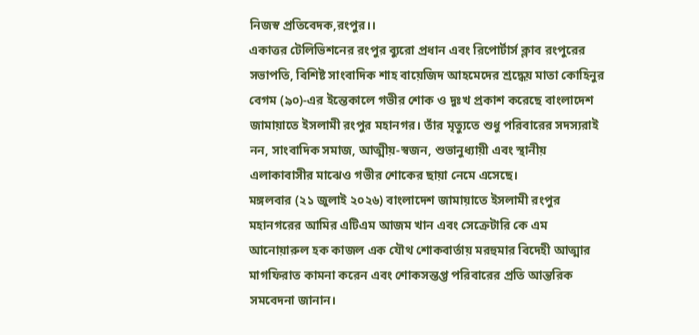নিজস্ব প্রতিবেদক,রংপুর।।
একাত্তর টেলিভিশনের রংপুর ব্যুরো প্রধান এবং রিপোর্টার্স ক্লাব রংপুরের সভাপতি, বিশিষ্ট সাংবাদিক শাহ বায়েজিদ আহমেদের শ্রদ্ধেয় মাতা কোহিনুর বেগম (৯০)-এর ইন্তেকালে গভীর শোক ও দুঃখ প্রকাশ করেছে বাংলাদেশ জামায়াতে ইসলামী রংপুর মহানগর। তাঁর মৃত্যুতে শুধু পরিবারের সদস্যরাই নন, সাংবাদিক সমাজ, আত্মীয়-স্বজন, শুভানুধ্যায়ী এবং স্থানীয় এলাকাবাসীর মাঝেও গভীর শোকের ছায়া নেমে এসেছে।
মঙ্গলবার (২১ জুলাই ২০২৬) বাংলাদেশ জামায়াতে ইসলামী রংপুর মহানগরের আমির এটিএম আজম খান এবং সেক্রেটারি কে এম আনোয়ারুল হক কাজল এক যৌথ শোকবার্তায় মরহুমার বিদেহী আত্মার মাগফিরাত কামনা করেন এবং শোকসন্তপ্ত পরিবারের প্রতি আন্তরিক সমবেদনা জানান।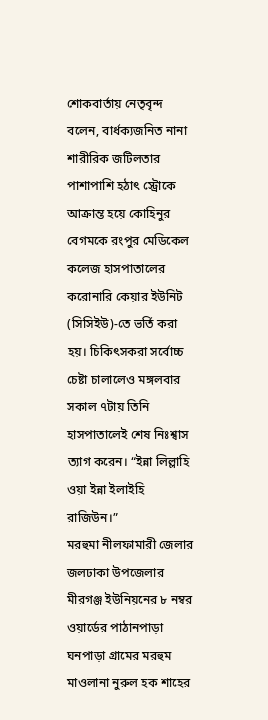শোকবার্তায় নেতৃবৃন্দ বলেন, বার্ধক্যজনিত নানা শারীরিক জটিলতার পাশাপাশি হঠাৎ স্ট্রোকে আক্রান্ত হয়ে কোহিনুর বেগমকে রংপুর মেডিকেল কলেজ হাসপাতালের করোনারি কেয়ার ইউনিট (সিসিইউ)-তে ভর্তি করা হয়। চিকিৎসকরা সর্বোচ্চ চেষ্টা চালালেও মঙ্গলবার সকাল ৭টায় তিনি হাসপাতালেই শেষ নিঃশ্বাস ত্যাগ করেন। “ইন্না লিল্লাহি ওয়া ইন্না ইলাইহি রাজিউন।”
মরহুমা নীলফামারী জেলার জলঢাকা উপজেলার মীরগঞ্জ ইউনিয়নের ৮ নম্বর ওয়ার্ডের পাঠানপাড়া ঘনপাড়া গ্রামের মরহুম মাওলানা নুরুল হক শাহের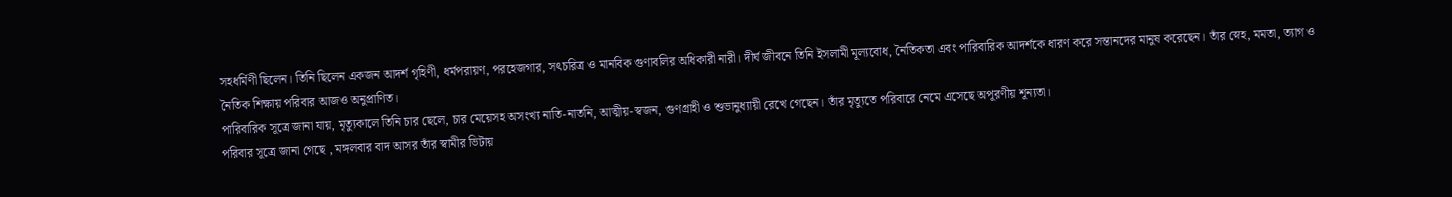সহধর্মিণী ছিলেন। তিনি ছিলেন একজন আদর্শ গৃহিণী, ধর্মপরায়ণ, পরহেজগার, সৎচরিত্র ও মানবিক গুণাবলির অধিকারী নারী। দীর্ঘ জীবনে তিনি ইসলামী মূল্যবোধ, নৈতিকতা এবং পারিবারিক আদর্শকে ধারণ করে সন্তানদের মানুষ করেছেন। তাঁর স্নেহ, মমতা, ত্যাগ ও নৈতিক শিক্ষায় পরিবার আজও অনুপ্রাণিত।
পারিবারিক সূত্রে জানা যায়, মৃত্যুকালে তিনি চার ছেলে, চার মেয়েসহ অসংখ্য নাতি-নাতনি, আত্মীয়-স্বজন, গুণগ্রাহী ও শুভানুধ্যায়ী রেখে গেছেন। তাঁর মৃত্যুতে পরিবারে নেমে এসেছে অপূরণীয় শূন্যতা।
পরিবার সূত্রে জানা গেছে , মঙ্গলবার বাদ আসর তাঁর স্বামীর ভিটায়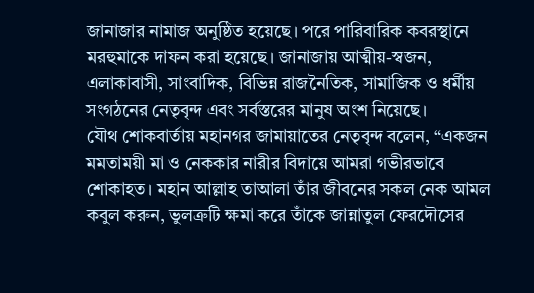জানাজার নামাজ অনুষ্ঠিত হয়েছে। পরে পারিবারিক কবরস্থানে মরহুমাকে দাফন করা হয়েছে। জানাজায় আত্মীয়-স্বজন, এলাকাবাসী, সাংবাদিক, বিভিন্ন রাজনৈতিক, সামাজিক ও ধর্মীয় সংগঠনের নেতৃবৃন্দ এবং সর্বস্তরের মানুষ অংশ নিয়েছে।
যৌথ শোকবার্তায় মহানগর জামায়াতের নেতৃবৃন্দ বলেন, “একজন মমতাময়ী মা ও নেককার নারীর বিদায়ে আমরা গভীরভাবে শোকাহত। মহান আল্লাহ তাআলা তাঁর জীবনের সকল নেক আমল কবুল করুন, ভুলত্রুটি ক্ষমা করে তাঁকে জান্নাতুল ফেরদৌসের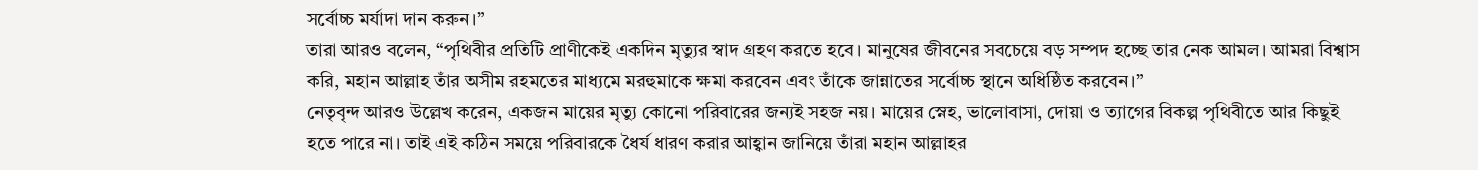সর্বোচ্চ মর্যাদা দান করুন।”
তারা আরও বলেন, “পৃথিবীর প্রতিটি প্রাণীকেই একদিন মৃত্যুর স্বাদ গ্রহণ করতে হবে। মানুষের জীবনের সবচেয়ে বড় সম্পদ হচ্ছে তার নেক আমল। আমরা বিশ্বাস করি, মহান আল্লাহ তাঁর অসীম রহমতের মাধ্যমে মরহুমাকে ক্ষমা করবেন এবং তাঁকে জান্নাতের সর্বোচ্চ স্থানে অধিষ্ঠিত করবেন।”
নেতৃবৃন্দ আরও উল্লেখ করেন, একজন মায়ের মৃত্যু কোনো পরিবারের জন্যই সহজ নয়। মায়ের স্নেহ, ভালোবাসা, দোয়া ও ত্যাগের বিকল্প পৃথিবীতে আর কিছুই হতে পারে না। তাই এই কঠিন সময়ে পরিবারকে ধৈর্য ধারণ করার আহ্বান জানিয়ে তাঁরা মহান আল্লাহর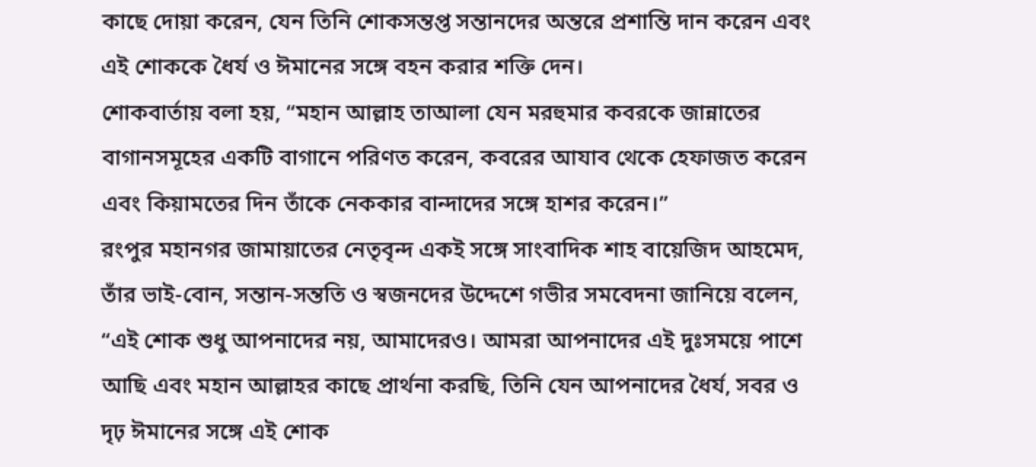কাছে দোয়া করেন, যেন তিনি শোকসন্তপ্ত সন্তানদের অন্তরে প্রশান্তি দান করেন এবং এই শোককে ধৈর্য ও ঈমানের সঙ্গে বহন করার শক্তি দেন।
শোকবার্তায় বলা হয়, “মহান আল্লাহ তাআলা যেন মরহুমার কবরকে জান্নাতের বাগানসমূহের একটি বাগানে পরিণত করেন, কবরের আযাব থেকে হেফাজত করেন এবং কিয়ামতের দিন তাঁকে নেককার বান্দাদের সঙ্গে হাশর করেন।”
রংপুর মহানগর জামায়াতের নেতৃবৃন্দ একই সঙ্গে সাংবাদিক শাহ বায়েজিদ আহমেদ, তাঁর ভাই-বোন, সন্তান-সন্ততি ও স্বজনদের উদ্দেশে গভীর সমবেদনা জানিয়ে বলেন, “এই শোক শুধু আপনাদের নয়, আমাদেরও। আমরা আপনাদের এই দুঃসময়ে পাশে আছি এবং মহান আল্লাহর কাছে প্রার্থনা করছি, তিনি যেন আপনাদের ধৈর্য, সবর ও দৃঢ় ঈমানের সঙ্গে এই শোক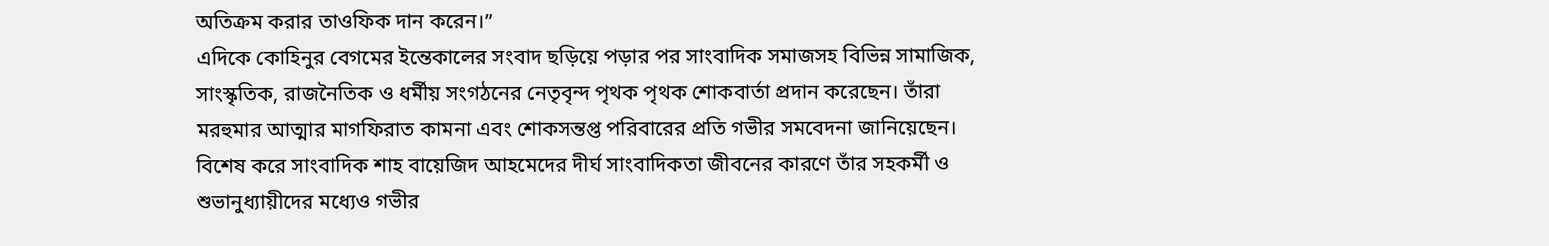অতিক্রম করার তাওফিক দান করেন।”
এদিকে কোহিনুর বেগমের ইন্তেকালের সংবাদ ছড়িয়ে পড়ার পর সাংবাদিক সমাজসহ বিভিন্ন সামাজিক, সাংস্কৃতিক, রাজনৈতিক ও ধর্মীয় সংগঠনের নেতৃবৃন্দ পৃথক পৃথক শোকবার্তা প্রদান করেছেন। তাঁরা মরহুমার আত্মার মাগফিরাত কামনা এবং শোকসন্তপ্ত পরিবারের প্রতি গভীর সমবেদনা জানিয়েছেন। বিশেষ করে সাংবাদিক শাহ বায়েজিদ আহমেদের দীর্ঘ সাংবাদিকতা জীবনের কারণে তাঁর সহকর্মী ও শুভানুধ্যায়ীদের মধ্যেও গভীর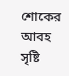শোকের আবহ সৃষ্টি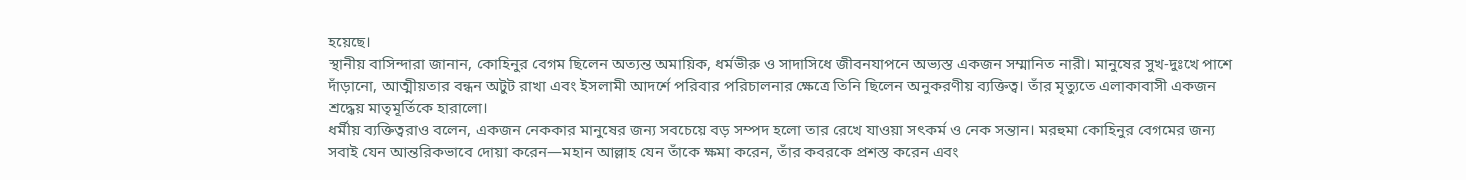হয়েছে।
স্থানীয় বাসিন্দারা জানান, কোহিনুর বেগম ছিলেন অত্যন্ত অমায়িক, ধর্মভীরু ও সাদাসিধে জীবনযাপনে অভ্যস্ত একজন সম্মানিত নারী। মানুষের সুখ-দুঃখে পাশে দাঁড়ানো, আত্মীয়তার বন্ধন অটুট রাখা এবং ইসলামী আদর্শে পরিবার পরিচালনার ক্ষেত্রে তিনি ছিলেন অনুকরণীয় ব্যক্তিত্ব। তাঁর মৃত্যুতে এলাকাবাসী একজন শ্রদ্ধেয় মাতৃমূর্তিকে হারালো।
ধর্মীয় ব্যক্তিত্বরাও বলেন, একজন নেককার মানুষের জন্য সবচেয়ে বড় সম্পদ হলো তার রেখে যাওয়া সৎকর্ম ও নেক সন্তান। মরহুমা কোহিনুর বেগমের জন্য সবাই যেন আন্তরিকভাবে দোয়া করেন—মহান আল্লাহ যেন তাঁকে ক্ষমা করেন, তাঁর কবরকে প্রশস্ত করেন এবং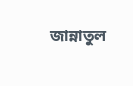জান্নাতুল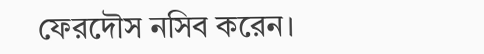ফেরদৌস নসিব করেন।